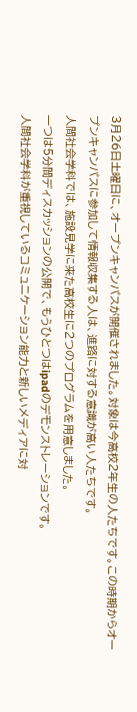3月26日土曜日に、オープンキャンパスが開催されました。対象は今高校2年生の人たちです。この時期からオープンキャンパスに参加して情報収集する人は、進路に対する意識が高い人たちです。
人間社会学科では、施設見学に来た高校生に2つのプログラムを用意しました。
一つは5分間ディスカッションの公開で、もうひとつはipadのデモンストレーションです。
人間社会学科が重視しているコミュニケーション能力と新しいメディアに対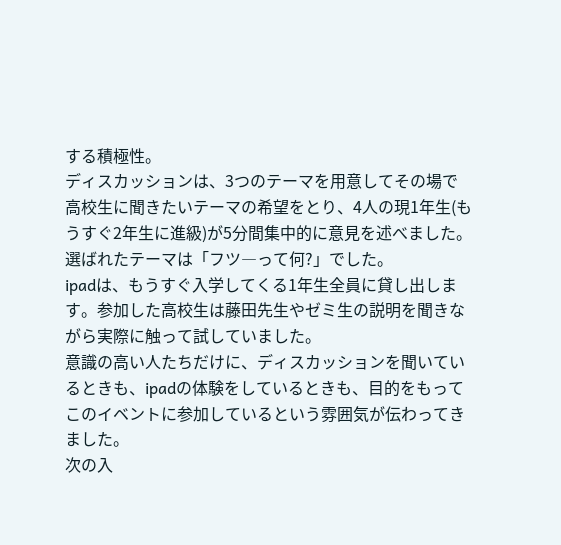する積極性。
ディスカッションは、3つのテーマを用意してその場で高校生に聞きたいテーマの希望をとり、4人の現1年生(もうすぐ2年生に進級)が5分間集中的に意見を述べました。選ばれたテーマは「フツ―って何?」でした。
ipadは、もうすぐ入学してくる1年生全員に貸し出します。参加した高校生は藤田先生やゼミ生の説明を聞きながら実際に触って試していました。
意識の高い人たちだけに、ディスカッションを聞いているときも、ipadの体験をしているときも、目的をもってこのイベントに参加しているという雰囲気が伝わってきました。
次の入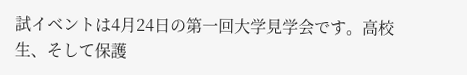試イベントは4月24日の第一回大学見学会です。高校生、そして保護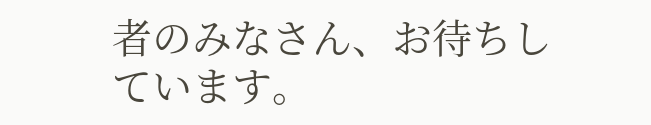者のみなさん、お待ちしています。